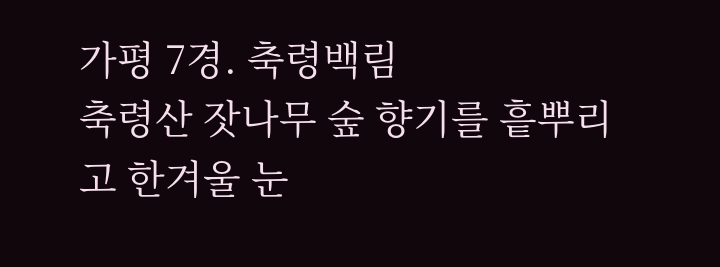가평 7경. 축령백림
축령산 잣나무 숲 향기를 흩뿌리고 한겨울 눈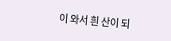이 와서 흰 산이 되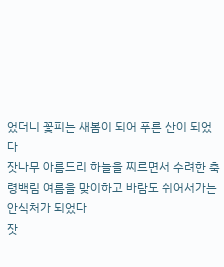었더니 꽃피는 새봄이 되어 푸른 산이 되었다
잣나무 아름드리 하늘을 찌르면서 수려한 축령백림 여름을 맞이하고 바람도 쉬어서가는 안식처가 되었다
잣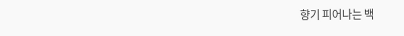향기 피어나는 백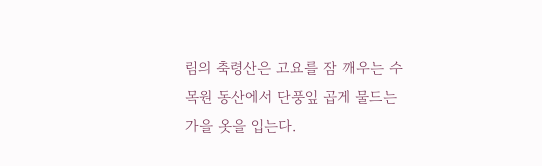림의 축령산은 고요를 잠 깨우는 수목원 동산에서 단풍잎 곱게 물드는 가을 옷을 입는다.